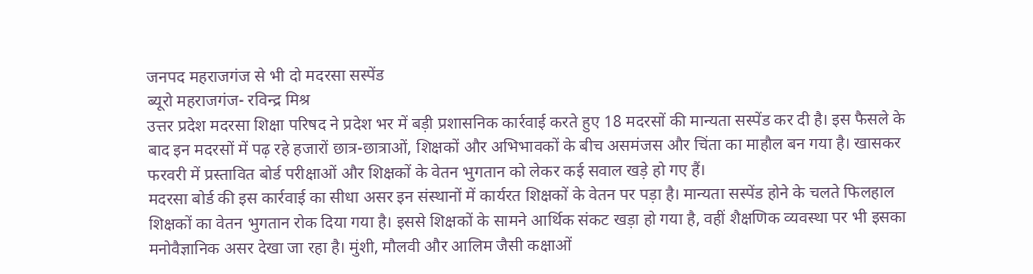जनपद महराजगंज से भी दो मदरसा सस्पेंड
ब्यूरो महराजगंज- रविन्द्र मिश्र
उत्तर प्रदेश मदरसा शिक्षा परिषद ने प्रदेश भर में बड़ी प्रशासनिक कार्रवाई करते हुए 18 मदरसों की मान्यता सस्पेंड कर दी है। इस फैसले के बाद इन मदरसों में पढ़ रहे हजारों छात्र-छात्राओं, शिक्षकों और अभिभावकों के बीच असमंजस और चिंता का माहौल बन गया है। खासकर फरवरी में प्रस्तावित बोर्ड परीक्षाओं और शिक्षकों के वेतन भुगतान को लेकर कई सवाल खड़े हो गए हैं।
मदरसा बोर्ड की इस कार्रवाई का सीधा असर इन संस्थानों में कार्यरत शिक्षकों के वेतन पर पड़ा है। मान्यता सस्पेंड होने के चलते फिलहाल शिक्षकों का वेतन भुगतान रोक दिया गया है। इससे शिक्षकों के सामने आर्थिक संकट खड़ा हो गया है, वहीं शैक्षणिक व्यवस्था पर भी इसका मनोवैज्ञानिक असर देखा जा रहा है। मुंशी, मौलवी और आलिम जैसी कक्षाओं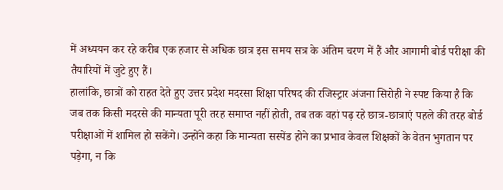में अध्ययन कर रहे करीब एक हजार से अधिक छात्र इस समय सत्र के अंतिम चरण में हैं और आगामी बोर्ड परीक्षा की तैयारियों में जुटे हुए हैं।
हालांकि, छात्रों को राहत देते हुए उत्तर प्रदेश मदरसा शिक्षा परिषद की रजिस्ट्रार अंजना सिरोही ने स्पष्ट किया है कि जब तक किसी मदरसे की मान्यता पूरी तरह समाप्त नहीं होती, तब तक वहां पढ़ रहे छात्र-छात्राएं पहले की तरह बोर्ड परीक्षाओं में शामिल हो सकेंगे। उन्होंने कहा कि मान्यता सस्पेंड होने का प्रभाव केवल शिक्षकों के वेतन भुगतान पर पड़ेगा, न कि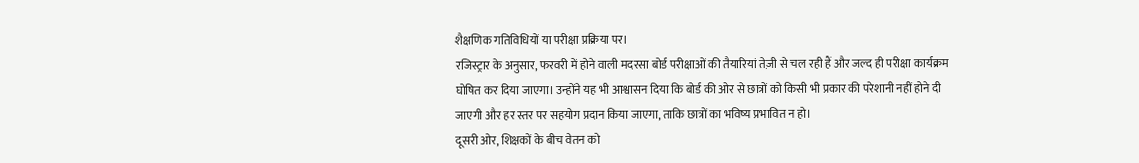शैक्षणिक गतिविधियों या परीक्षा प्रक्रिया पर।
रजिस्ट्रार के अनुसार, फरवरी में होने वाली मदरसा बोर्ड परीक्षाओं की तैयारियां तेज़ी से चल रही हैं और जल्द ही परीक्षा कार्यक्रम घोषित कर दिया जाएगा। उन्होंने यह भी आश्वासन दिया कि बोर्ड की ओर से छात्रों को किसी भी प्रकार की परेशानी नहीं होने दी जाएगी और हर स्तर पर सहयोग प्रदान किया जाएगा, ताकि छात्रों का भविष्य प्रभावित न हो।
दूसरी ओर, शिक्षकों के बीच वेतन को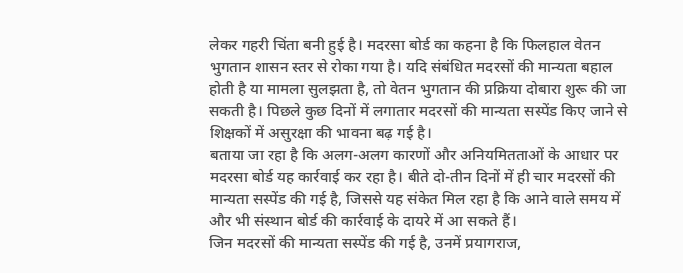लेकर गहरी चिंता बनी हुई है। मदरसा बोर्ड का कहना है कि फिलहाल वेतन भुगतान शासन स्तर से रोका गया है। यदि संबंधित मदरसों की मान्यता बहाल होती है या मामला सुलझता है, तो वेतन भुगतान की प्रक्रिया दोबारा शुरू की जा सकती है। पिछले कुछ दिनों में लगातार मदरसों की मान्यता सस्पेंड किए जाने से शिक्षकों में असुरक्षा की भावना बढ़ गई है।
बताया जा रहा है कि अलग-अलग कारणों और अनियमितताओं के आधार पर मदरसा बोर्ड यह कार्रवाई कर रहा है। बीते दो-तीन दिनों में ही चार मदरसों की मान्यता सस्पेंड की गई है, जिससे यह संकेत मिल रहा है कि आने वाले समय में और भी संस्थान बोर्ड की कार्रवाई के दायरे में आ सकते हैं।
जिन मदरसों की मान्यता सस्पेंड की गई है, उनमें प्रयागराज,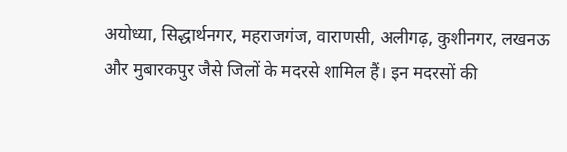अयोध्या, सिद्धार्थनगर, महराजगंज, वाराणसी, अलीगढ़, कुशीनगर, लखनऊ और मुबारकपुर जैसे जिलों के मदरसे शामिल हैं। इन मदरसों की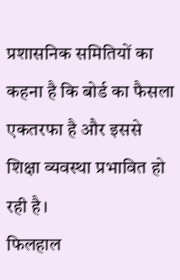प्रशासनिक समितियों का कहना है कि बोर्ड का फैसला एकतरफा है और इससे शिक्षा व्यवस्था प्रभावित हो रही है।
फिलहाल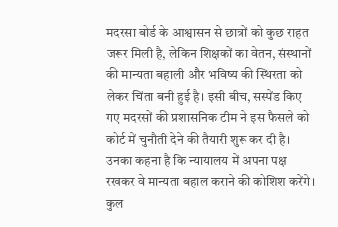मदरसा बोर्ड के आश्वासन से छात्रों को कुछ राहत जरूर मिली है, लेकिन शिक्षकों का वेतन, संस्थानों की मान्यता बहाली और भविष्य की स्थिरता को लेकर चिंता बनी हुई है। इसी बीच, सस्पेंड किए गए मदरसों की प्रशासनिक टीम ने इस फैसले को कोर्ट में चुनौती देने की तैयारी शुरू कर दी है। उनका कहना है कि न्यायालय में अपना पक्ष रखकर वे मान्यता बहाल कराने की कोशिश करेंगे।
कुल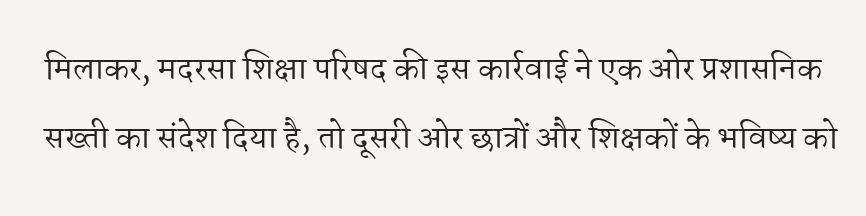मिलाकर, मदरसा शिक्षा परिषद की इस कार्रवाई ने एक ओर प्रशासनिक सख्ती का संदेश दिया है, तो दूसरी ओर छात्रों और शिक्षकों के भविष्य को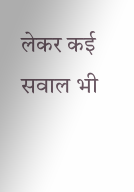लेकर कई सवाल भी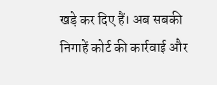खड़े कर दिए हैं। अब सबकी निगाहें कोर्ट की कार्रवाई और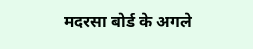मदरसा बोर्ड के अगले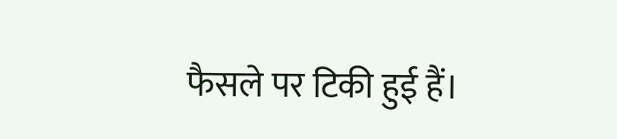फैसले पर टिकी हुई हैं।